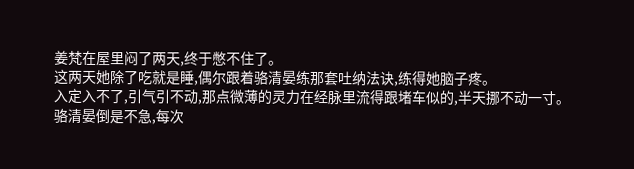姜梵在屋里闷了两天,终于憋不住了。
这两天她除了吃就是睡,偶尔跟着骆清晏练那套吐纳法诀,练得她脑子疼。
入定入不了,引气引不动,那点微薄的灵力在经脉里流得跟堵车似的,半天挪不动一寸。
骆清晏倒是不急,每次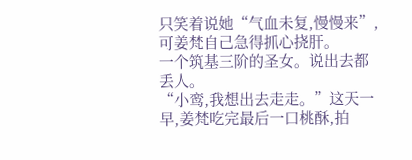只笑着说她“气血未复,慢慢来”,可姜梵自己急得抓心挠肝。
一个筑基三阶的圣女。说出去都丢人。
“小鸾,我想出去走走。”这天一早,姜梵吃完最后一口桃酥,拍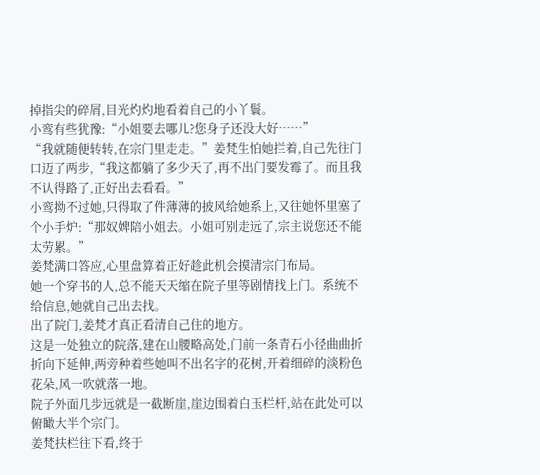掉指尖的碎屑,目光灼灼地看着自己的小丫鬟。
小鸾有些犹豫:“小姐要去哪儿?您身子还没大好……”
“我就随便转转,在宗门里走走。”姜梵生怕她拦着,自己先往门口迈了两步,“我这都躺了多少天了,再不出门要发霉了。而且我不认得路了,正好出去看看。”
小鸾拗不过她,只得取了件薄薄的披风给她系上,又往她怀里塞了个小手炉:“那奴婢陪小姐去。小姐可别走远了,宗主说您还不能太劳累。”
姜梵满口答应,心里盘算着正好趁此机会摸清宗门布局。
她一个穿书的人,总不能天天缩在院子里等剧情找上门。系统不给信息,她就自己出去找。
出了院门,姜梵才真正看清自己住的地方。
这是一处独立的院落,建在山腰略高处,门前一条青石小径曲曲折折向下延伸,两旁种着些她叫不出名字的花树,开着细碎的淡粉色花朵,风一吹就落一地。
院子外面几步远就是一截断崖,崖边围着白玉栏杆,站在此处可以俯瞰大半个宗门。
姜梵扶栏往下看,终于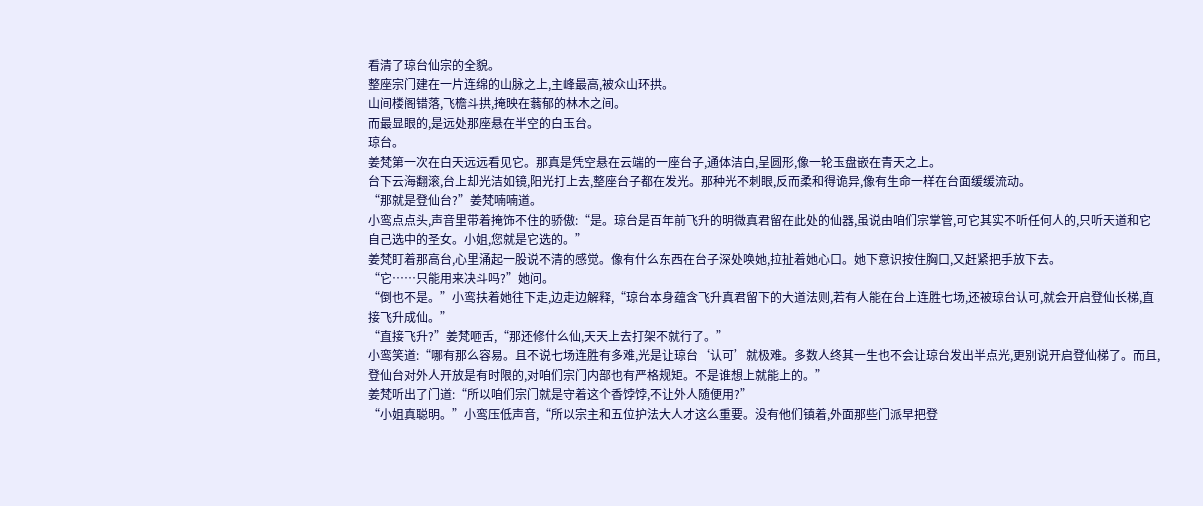看清了琼台仙宗的全貌。
整座宗门建在一片连绵的山脉之上,主峰最高,被众山环拱。
山间楼阁错落,飞檐斗拱,掩映在蓊郁的林木之间。
而最显眼的,是远处那座悬在半空的白玉台。
琼台。
姜梵第一次在白天远远看见它。那真是凭空悬在云端的一座台子,通体洁白,呈圆形,像一轮玉盘嵌在青天之上。
台下云海翻滚,台上却光洁如镜,阳光打上去,整座台子都在发光。那种光不刺眼,反而柔和得诡异,像有生命一样在台面缓缓流动。
“那就是登仙台?”姜梵喃喃道。
小鸾点点头,声音里带着掩饰不住的骄傲:“是。琼台是百年前飞升的明微真君留在此处的仙器,虽说由咱们宗掌管,可它其实不听任何人的,只听天道和它自己选中的圣女。小姐,您就是它选的。”
姜梵盯着那高台,心里涌起一股说不清的感觉。像有什么东西在台子深处唤她,拉扯着她心口。她下意识按住胸口,又赶紧把手放下去。
“它……只能用来决斗吗?”她问。
“倒也不是。”小鸾扶着她往下走,边走边解释,“琼台本身蕴含飞升真君留下的大道法则,若有人能在台上连胜七场,还被琼台认可,就会开启登仙长梯,直接飞升成仙。”
“直接飞升?”姜梵咂舌,“那还修什么仙,天天上去打架不就行了。”
小鸾笑道:“哪有那么容易。且不说七场连胜有多难,光是让琼台‘认可’就极难。多数人终其一生也不会让琼台发出半点光,更别说开启登仙梯了。而且,登仙台对外人开放是有时限的,对咱们宗门内部也有严格规矩。不是谁想上就能上的。”
姜梵听出了门道:“所以咱们宗门就是守着这个香饽饽,不让外人随便用?”
“小姐真聪明。”小鸾压低声音,“所以宗主和五位护法大人才这么重要。没有他们镇着,外面那些门派早把登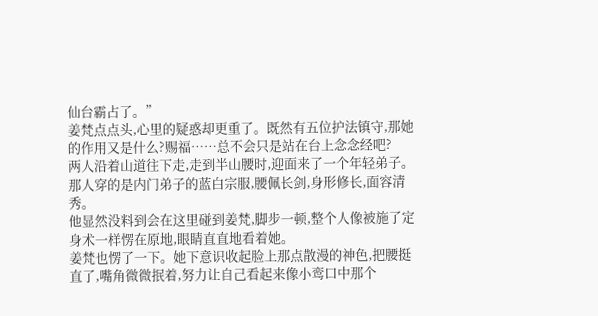仙台霸占了。”
姜梵点点头,心里的疑惑却更重了。既然有五位护法镇守,那她的作用又是什么?赐福……总不会只是站在台上念念经吧?
两人沿着山道往下走,走到半山腰时,迎面来了一个年轻弟子。
那人穿的是内门弟子的蓝白宗服,腰佩长剑,身形修长,面容清秀。
他显然没料到会在这里碰到姜梵,脚步一顿,整个人像被施了定身术一样愣在原地,眼睛直直地看着她。
姜梵也愣了一下。她下意识收起脸上那点散漫的神色,把腰挺直了,嘴角微微抿着,努力让自己看起来像小鸾口中那个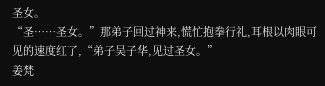圣女。
“圣……圣女。”那弟子回过神来,慌忙抱拳行礼,耳根以肉眼可见的速度红了,“弟子吴子华,见过圣女。”
姜梵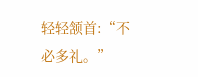轻轻颔首:“不必多礼。”